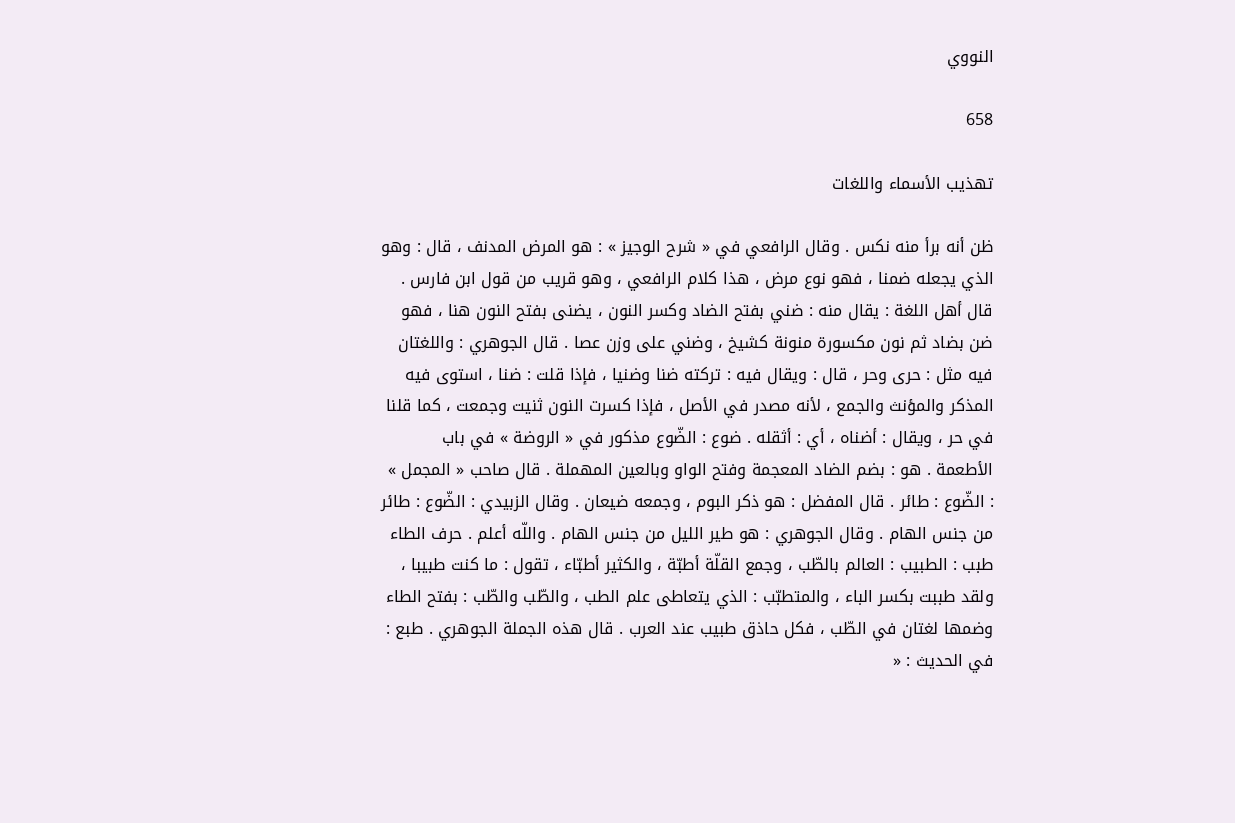النووي

658

تهذيب الأسماء واللغات

ظن أنه برأ منه نكس . وقال الرافعي في « شرح الوجيز » : هو المرض المدنف ، قال : وهو الذي يجعله ضمنا ، فهو نوع مرض ، هذا كلام الرافعي ، وهو قريب من قول ابن فارس . قال أهل اللغة : يقال منه : ضني بفتح الضاد وكسر النون ، يضنى بفتح النون هنا ، فهو ضن بضاد ثم نون مكسورة منونة كشيخ ، وضني على وزن عصا . قال الجوهري : واللغتان فيه مثل : حرى وحر ، قال : ويقال فيه : تركته ضنا وضنيا ، فإذا قلت : ضنا ، استوى فيه المذكر والمؤنث والجمع ، لأنه مصدر في الأصل ، فإذا كسرت النون ثنيت وجمعت ، كما قلنا في حر ، ويقال : أضناه ، أي : أثقله . ضوع : الضّوع مذكور في « الروضة » في باب الأطعمة . هو : بضم الضاد المعجمة وفتح الواو وبالعين المهملة . قال صاحب « المجمل » : الضّوع : طائر . قال المفضل : هو ذكر البوم ، وجمعه ضيعان . وقال الزبيدي : الضّوع : طائر من جنس الهام . وقال الجوهري : هو طير الليل من جنس الهام . واللّه أعلم . حرف الطاء طبب : الطبيب : العالم بالطّب ، وجمع القلّة أطبّة ، والكثير أطبّاء ، تقول : ما كنت طبيبا ، ولقد طببت بكسر الباء ، والمتطبّب : الذي يتعاطى علم الطب ، والطّب والطّب : بفتح الطاء وضمها لغتان في الطّب ، فكل حاذق طبيب عند العرب . قال هذه الجملة الجوهري . طبع : في الحديث : «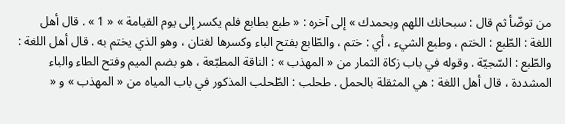من توضّأ ثم قال : سبحانك اللهم وبحمدك » إلى آخره : « طبع بطابع فلم يكسر إلى يوم القيامة » « 1 » . قال أهل اللغة : الطّبع : الختم ، وطبع الشيء ، أي : ختم ، والطّابع بفتح الباء وكسرها لغتان ، وهو الذي يختم به . قال أهل اللغة : والطّبع : السّجيّة . وقوله في باب زكاة الثمار من « المهذب » : الناقة المطبّعة ، هو بضم الميم وفتح الطاء والباء المشددة ، قال أهل اللغة : هي المثقلة بالحمل . طحلب : الطّحلب المذكور في باب المياه من « المهذب » و «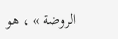الروضة » ، هو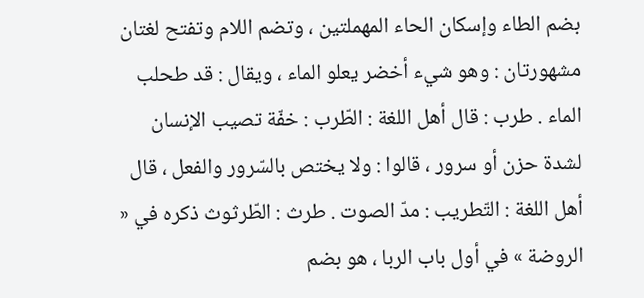بضم الطاء وإسكان الحاء المهملتين ، وتضم اللام وتفتح لغتان مشهورتان : وهو شيء أخضر يعلو الماء ، ويقال : قد طحلب الماء . طرب : قال أهل اللغة : الطّرب : خفّة تصيب الإنسان لشدة حزن أو سرور ، قالوا : ولا يختص بالسّرور والفعل ، قال أهل اللغة : التّطريب : مدّ الصوت . طرث : الطّرثوث ذكره في « الروضة » في أول باب الربا ، هو بضم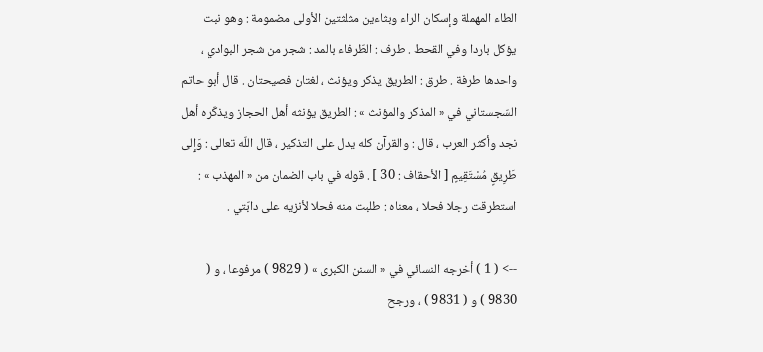الطاء المهملة وإسكان الراء وبثاءين مثلثتين الأولى مضمومة : وهو نبت يؤكل باردا وفي القحط . طرف : الطّرفاء بالمد : شجر من شجر البوادي ، واحدها طرفة . طرق : الطريق يذكر ويؤنث ، لغتان فصيحتان . قال أبو حاتم السّجستاني في « المذكر والمؤنث » : الطريق يؤنثه أهل الحجاز ويذكّره أهل نجد وأكثر العرب ، قال : والقرآن كله يدل على التذكير ، قال اللّه تعالى : وَإِلى طَرِيقٍ مُسْتَقِيمٍ [ الأحقاف : 30 ] . قوله في باب الضمان من « المهذب » : استطرقت رجلا فحلا ، معناه : طلبت منه فحلا لأنزيه على دابّتي .

--> ( 1 ) أخرجه النسائي في « السنن الكبرى » ( 9829 ) مرفوعا ، و ( 9830 ) و ( 9831 ) ، ورجح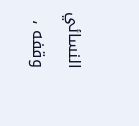النسائي وقفه ،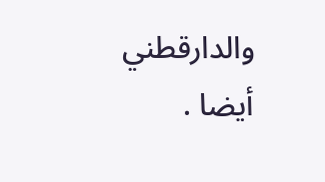والدارقطني أيضا .